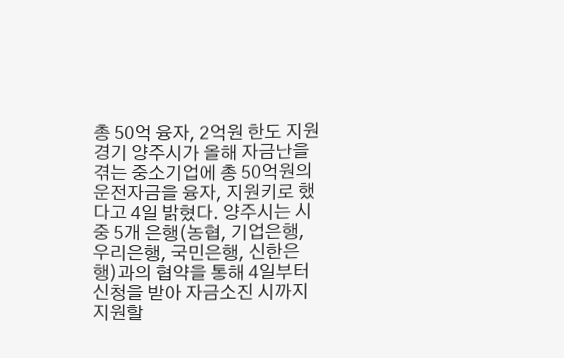총 50억 융자, 2억원 한도 지원
경기 양주시가 올해 자금난을 겪는 중소기업에 총 50억원의 운전자금을 융자, 지원키로 했다고 4일 밝혔다. 양주시는 시중 5개 은행(농협, 기업은행, 우리은행, 국민은행, 신한은행)과의 협약을 통해 4일부터 신청을 받아 자금소진 시까지 지원할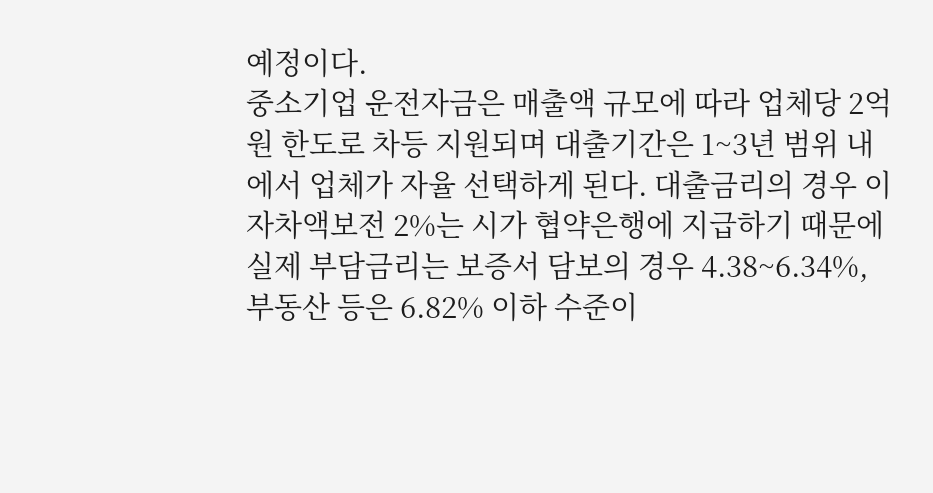예정이다.
중소기업 운전자금은 매출액 규모에 따라 업체당 2억원 한도로 차등 지원되며 대출기간은 1~3년 범위 내에서 업체가 자율 선택하게 된다. 대출금리의 경우 이자차액보전 2%는 시가 협약은행에 지급하기 때문에 실제 부담금리는 보증서 담보의 경우 4.38~6.34%, 부동산 등은 6.82% 이하 수준이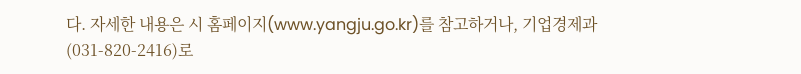다. 자세한 내용은 시 홈페이지(www.yangju.go.kr)를 참고하거나, 기업경제과(031-820-2416)로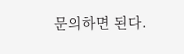문의하면 된다.